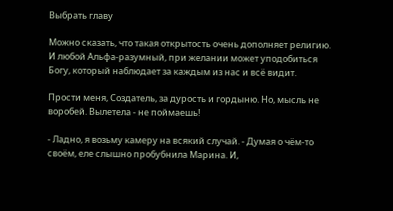Выбрать главу

Можно сказать, что такая открытость очень дополняет религию. И любой Альфа-разумный, при желании может уподобиться Богу, который наблюдает за каждым из нас и всё видит.

Прости меня, Создатель, за дурость и гордыню. Но, мысль не воробей. Вылетела - не поймаешь!

- Ладно, я возьму камеру на всякий случай. - Думая о чём-то своём, еле слышно пробубнила Марина. И,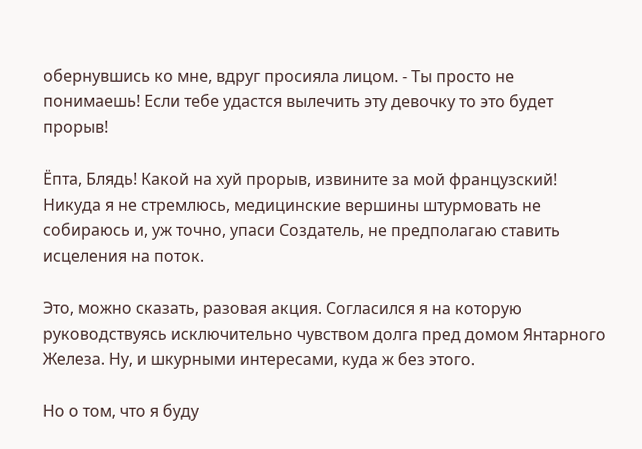обернувшись ко мне, вдруг просияла лицом. - Ты просто не понимаешь! Если тебе удастся вылечить эту девочку то это будет прорыв!

Ёпта, Блядь! Какой на хуй прорыв, извините за мой французский! Никуда я не стремлюсь, медицинские вершины штурмовать не собираюсь и, уж точно, упаси Создатель, не предполагаю ставить исцеления на поток.

Это, можно сказать, разовая акция. Согласился я на которую руководствуясь исключительно чувством долга пред домом Янтарного Железа. Ну, и шкурными интересами, куда ж без этого.

Но о том, что я буду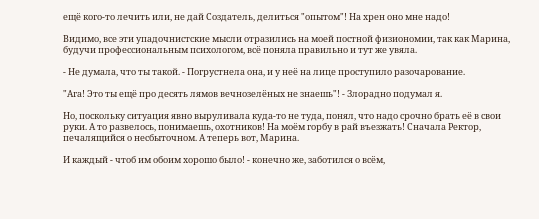ещё кого-то лечить или, не дай Создатель, делиться "опытом"! На хрен оно мне надо!

Видимо, все эти упадочнистские мысли отразились на моей постной физиономии, так как Марина, будучи профессиональным психологом, всё поняла правильно и тут же увяла.

- Не думала, что ты такой. - Погрустнела она, и у неё на лице проступило разочарование.

"Ага! Это ты ещё про десять лямов вечнозелёных не знаешь"! - Злорадно подумал я.

Но, поскольку ситуация явно выруливала куда-то не туда, понял, что надо срочно брать её в свои руки. А то развелось, понимаешь, охотников! На моём горбу в рай въезжать! Сначала Ректор, печалящийся о несбыточном. А теперь вот, Марина.

И каждый - чтоб им обоим хорошо было! - конечно же, заботился о всём,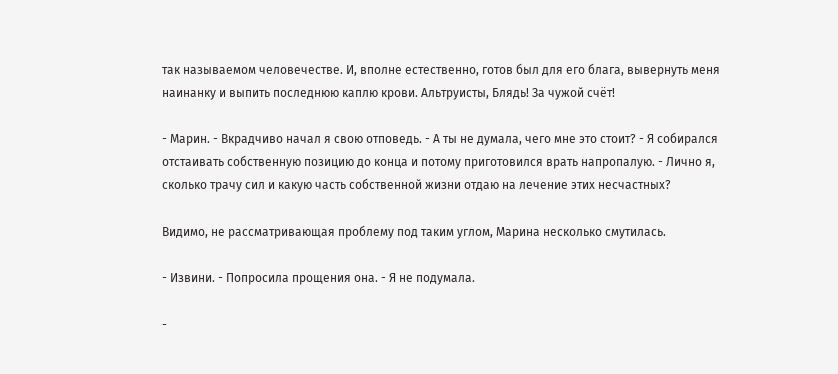так называемом человечестве. И, вполне естественно, готов был для его блага, вывернуть меня наинанку и выпить последнюю каплю крови. Альтруисты, Блядь! За чужой счёт!

- Марин. - Вкрадчиво начал я свою отповедь. - А ты не думала, чего мне это стоит? - Я собирался отстаивать собственную позицию до конца и потому приготовился врать напропалую. - Лично я, сколько трачу сил и какую часть собственной жизни отдаю на лечение этих несчастных?

Видимо, не рассматривающая проблему под таким углом, Марина несколько смутилась.

- Извини. - Попросила прощения она. - Я не подумала.

-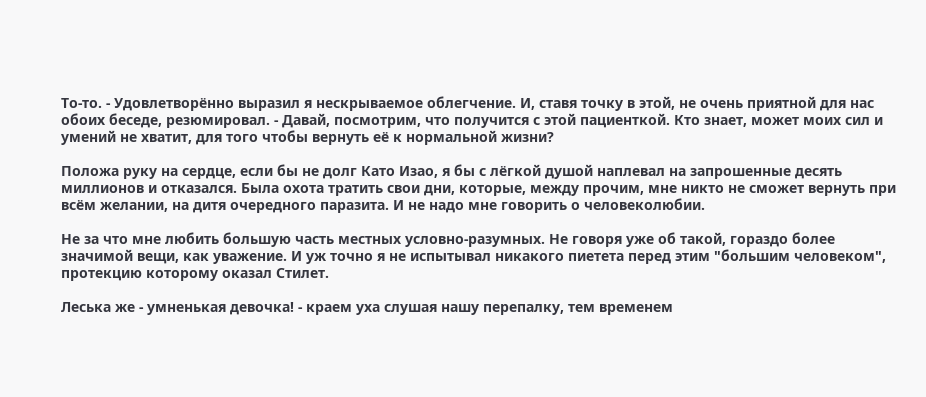То-то. - Удовлетворённо выразил я нескрываемое облегчение. И, ставя точку в этой, не очень приятной для нас обоих беседе, резюмировал. - Давай, посмотрим, что получится с этой пациенткой. Кто знает, может моих сил и умений не хватит, для того чтобы вернуть её к нормальной жизни?

Положа руку на сердце, если бы не долг Като Изао, я бы с лёгкой душой наплевал на запрошенные десять миллионов и отказался. Была охота тратить свои дни, которые, между прочим, мне никто не сможет вернуть при всём желании, на дитя очередного паразита. И не надо мне говорить о человеколюбии.

Не за что мне любить большую часть местных условно-разумных. Не говоря уже об такой, гораздо более значимой вещи, как уважение. И уж точно я не испытывал никакого пиетета перед этим "большим человеком", протекцию которому оказал Стилет.

Леська же - умненькая девочка! - краем уха слушая нашу перепалку, тем временем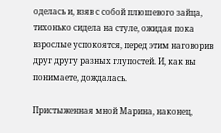оделась и, взяв с собой плюшевого зайца, тихонько сидела на стуле, ожидая пока взрослые успокоятся, перед этим наговорив друг другу разных глупостей. И, как вы понимаете, дождалась.

Пристыженная мной Марина, наконец,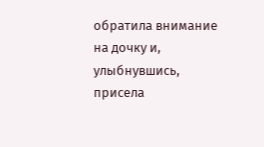обратила внимание на дочку и, улыбнувшись, присела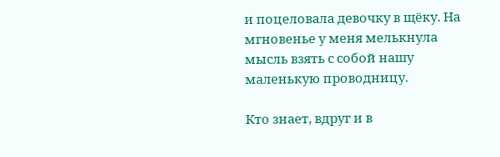и поцеловала девочку в щёку. На мгновенье у меня мелькнула мысль взять с собой нашу маленькую проводницу.

Кто знает, вдруг и в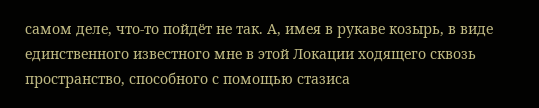самом деле, что-то пойдёт не так. А, имея в рукаве козырь, в виде единственного известного мне в этой Локации ходящего сквозь пространство, способного с помощью стазиса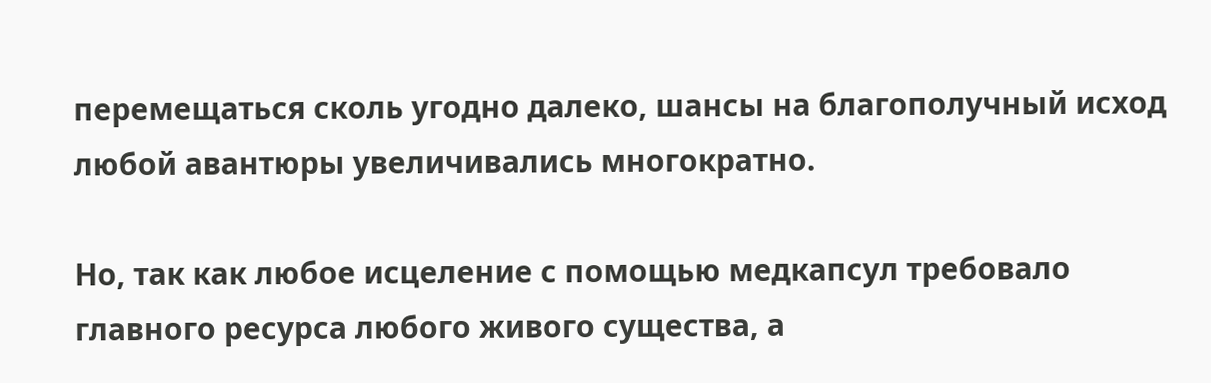перемещаться сколь угодно далеко, шансы на благополучный исход любой авантюры увеличивались многократно.

Но, так как любое исцеление с помощью медкапсул требовало главного ресурса любого живого существа, а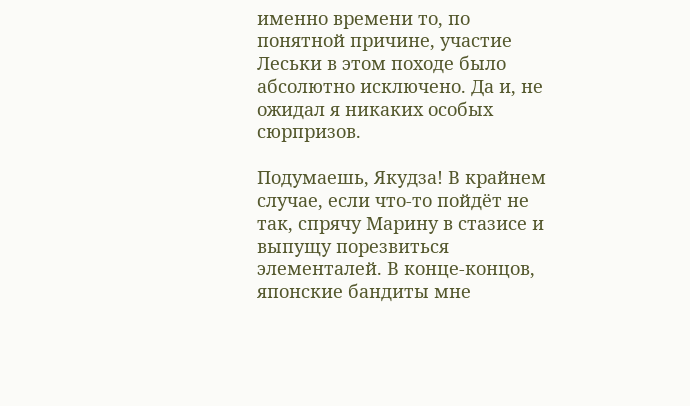именно времени то, по понятной причине, участие Леськи в этом походе было абсолютно исключено. Да и, не ожидал я никаких особых сюрпризов.

Подумаешь, Якудза! В крайнем случае, если что-то пойдёт не так, спрячу Марину в стазисе и выпущу порезвиться элементалей. В конце-концов, японские бандиты мне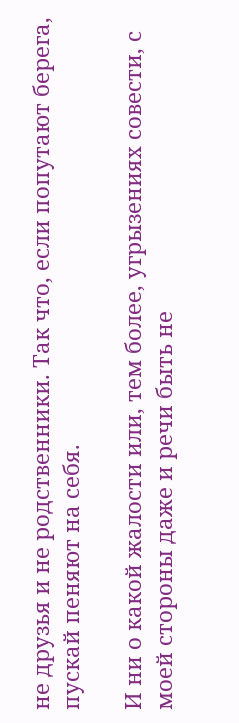не друзья и не родственники. Так что, если попутают берега, пускай пеняют на себя.

И ни о какой жалости или, тем более, угрызениях совести, с моей стороны даже и речи быть не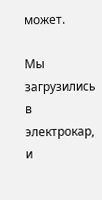может.

Мы загрузились в электрокар, и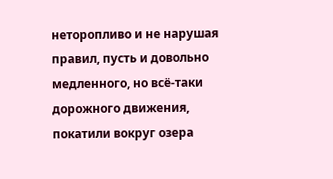неторопливо и не нарушая правил, пусть и довольно медленного, но всё-таки дорожного движения, покатили вокруг озера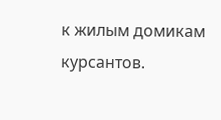к жилым домикам курсантов.